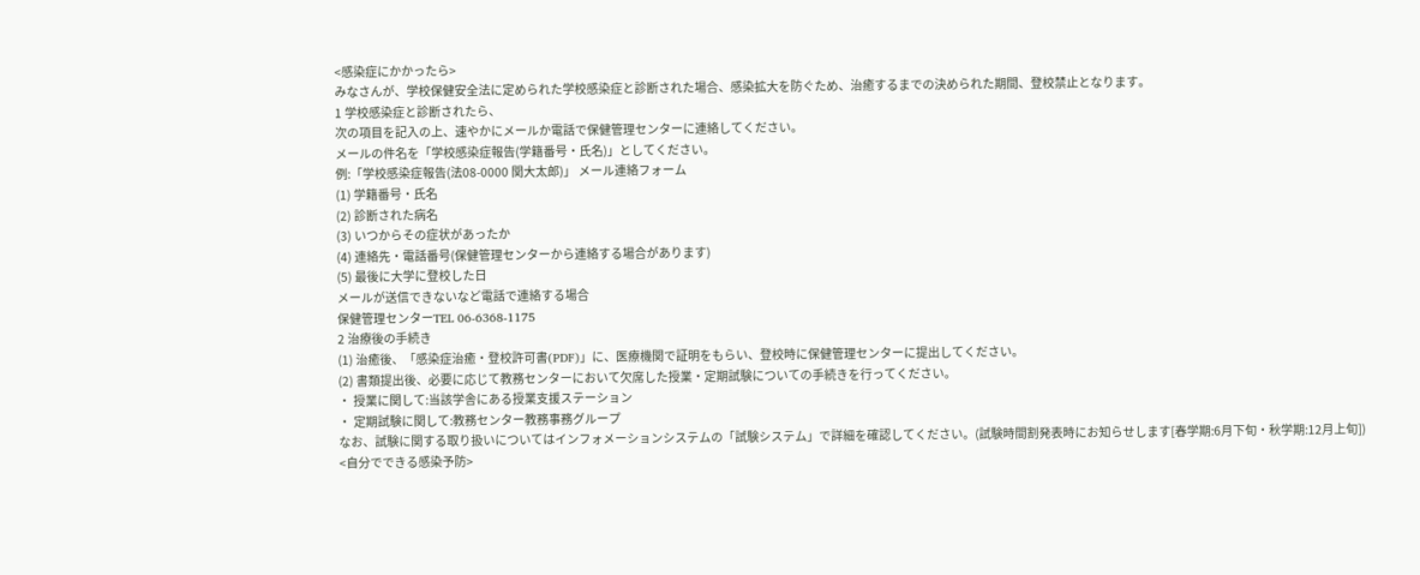<感染症にかかったら>
みなさんが、学校保健安全法に定められた学校感染症と診断された場合、感染拡大を防ぐため、治癒するまでの決められた期間、登校禁止となります。
1 学校感染症と診断されたら、
次の項目を記入の上、速やかにメールか電話で保健管理センターに連絡してください。
メールの件名を「学校感染症報告(学籍番号・氏名)」としてください。
例:「学校感染症報告(法08-0000 関大太郎)」 メール連絡フォーム
(1) 学籍番号・氏名
(2) 診断された病名
(3) いつからその症状があったか
(4) 連絡先・電話番号(保健管理センターから連絡する場合があります)
(5) 最後に大学に登校した日
メールが送信できないなど電話で連絡する場合
保健管理センターTEL 06-6368-1175
2 治療後の手続き
(1) 治癒後、「感染症治癒・登校許可書(PDF)」に、医療機関で証明をもらい、登校時に保健管理センターに提出してください。
(2) 書類提出後、必要に応じて教務センターにおいて欠席した授業・定期試験についての手続きを行ってください。
・ 授業に関して:当該学舎にある授業支援ステーション
・ 定期試験に関して:教務センター教務事務グループ
なお、試験に関する取り扱いについてはインフォメーションシステムの「試験システム」で詳細を確認してください。(試験時間割発表時にお知らせします[春学期:6月下旬・秋学期:12月上旬])
<自分でできる感染予防>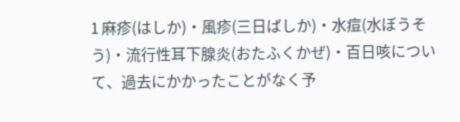1 麻疹(はしか)・風疹(三日ばしか)・水痘(水ぼうそう)・流行性耳下腺炎(おたふくかぜ)・百日咳について、過去にかかったことがなく予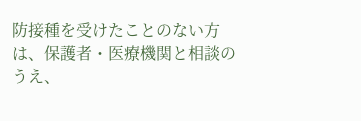防接種を受けたことのない方は、保護者・医療機関と相談のうえ、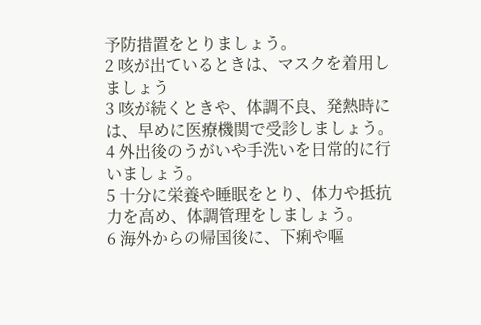予防措置をとりましょう。
2 咳が出ているときは、マスクを着用しましょう
3 咳が続くときや、体調不良、発熱時には、早めに医療機関で受診しましょう。
4 外出後のうがいや手洗いを日常的に行いましょう。
5 十分に栄養や睡眠をとり、体力や抵抗力を高め、体調管理をしましょう。
6 海外からの帰国後に、下痢や嘔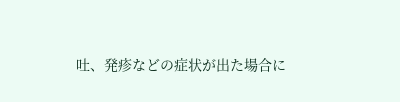吐、発疹などの症状が出た場合に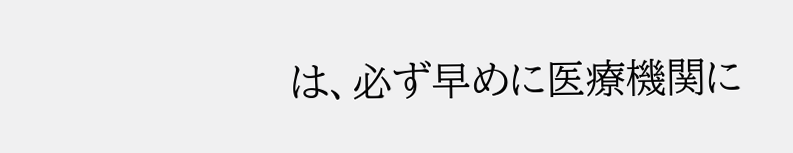は、必ず早めに医療機関に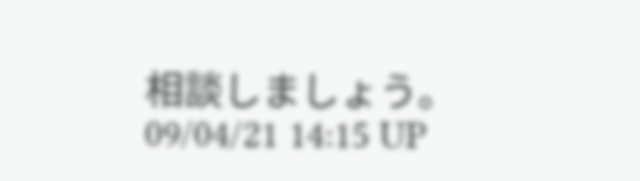相談しましょう。
09/04/21 14:15 UP